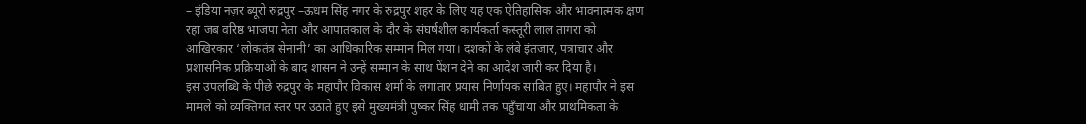– इंडिया नज़र ब्यूरो रुद्रपुर –ऊधम सिंह नगर के रुद्रपुर शहर के लिए यह एक ऐतिहासिक और भावनात्मक क्षण रहा जब वरिष्ठ भाजपा नेता और आपातकाल के दौर के संघर्षशील कार्यकर्ता कस्तूरी लाल तागरा को आखिरकार ‘लोकतंत्र सेनानी’ का आधिकारिक सम्मान मिल गया। दशकों के लंबे इंतजार, पत्राचार और प्रशासनिक प्रक्रियाओं के बाद शासन ने उन्हें सम्मान के साथ पेंशन देने का आदेश जारी कर दिया है।
इस उपलब्धि के पीछे रुद्रपुर के महापौर विकास शर्मा के लगातार प्रयास निर्णायक साबित हुए। महापौर ने इस मामले को व्यक्तिगत स्तर पर उठाते हुए इसे मुख्यमंत्री पुष्कर सिंह धामी तक पहुँचाया और प्राथमिकता के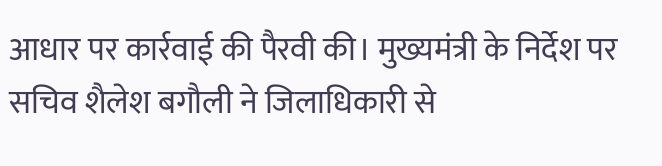आधार पर कार्रवाई की पैरवी की। मुख्यमंत्री के निर्देश पर सचिव शैलेश बगौली ने जिलाधिकारी से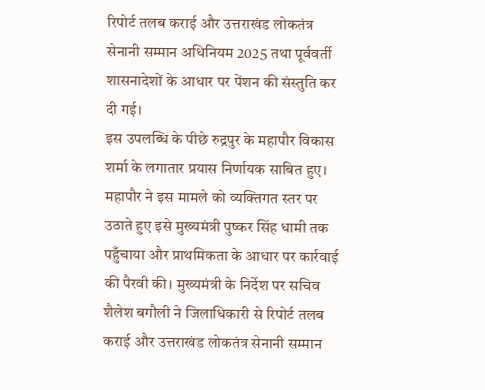रिपोर्ट तलब कराई और उत्तराखंड लोकतंत्र सेनानी सम्मान अधिनियम 2025 तथा पूर्ववर्ती शासनादेशों के आधार पर पेंशन की संस्तुति कर दी गई।
इस उपलब्धि के पीछे रुद्रपुर के महापौर विकास शर्मा के लगातार प्रयास निर्णायक साबित हुए। महापौर ने इस मामले को व्यक्तिगत स्तर पर उठाते हुए इसे मुख्यमंत्री पुष्कर सिंह धामी तक पहुँचाया और प्राथमिकता के आधार पर कार्रवाई की पैरवी की। मुख्यमंत्री के निर्देश पर सचिव शैलेश बगौली ने जिलाधिकारी से रिपोर्ट तलब कराई और उत्तराखंड लोकतंत्र सेनानी सम्मान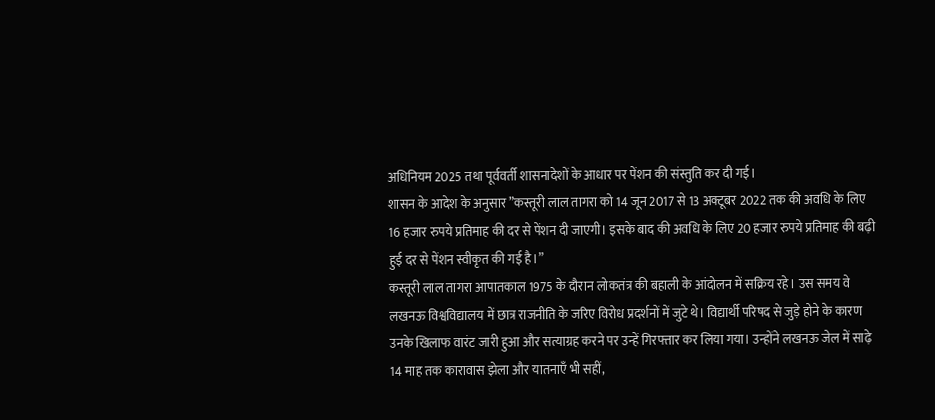अधिनियम 2025 तथा पूर्ववर्ती शासनादेशों के आधार पर पेंशन की संस्तुति कर दी गई।
शासन के आदेश के अनुसार ”कस्तूरी लाल तागरा को 14 जून 2017 से 13 अक्टूबर 2022 तक की अवधि के लिए 16 हजार रुपये प्रतिमाह की दर से पेंशन दी जाएगी। इसके बाद की अवधि के लिए 20 हजार रुपये प्रतिमाह की बढ़ी हुई दर से पेंशन स्वीकृत की गई है।”
कस्तूरी लाल तागरा आपातकाल 1975 के दौरान लोकतंत्र की बहाली के आंदोलन में सक्रिय रहे। उस समय वे लखनऊ विश्वविद्यालय में छात्र राजनीति के जरिए विरोध प्रदर्शनों में जुटे थे। विद्यार्थी परिषद से जुड़े होने के कारण उनके खिलाफ वारंट जारी हुआ और सत्याग्रह करने पर उन्हें गिरफ्तार कर लिया गया। उन्होंने लखनऊ जेल में साढ़े 14 माह तक कारावास झेला और यातनाएँ भी सहीं,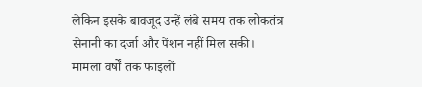लेकिन इसके बावजूद उन्हें लंबे समय तक लोकतंत्र सेनानी का दर्जा और पेंशन नहीं मिल सकी।
मामला वर्षों तक फाइलों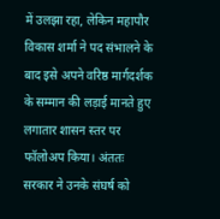में उलझा रहा, लेकिन महापौर विकास शर्मा ने पद संभालने के बाद इसे अपने वरिष्ठ मार्गदर्शक के सम्मान की लड़ाई मानते हुए लगातार शासन स्तर पर फॉलोअप किया। अंततः सरकार ने उनके संघर्ष को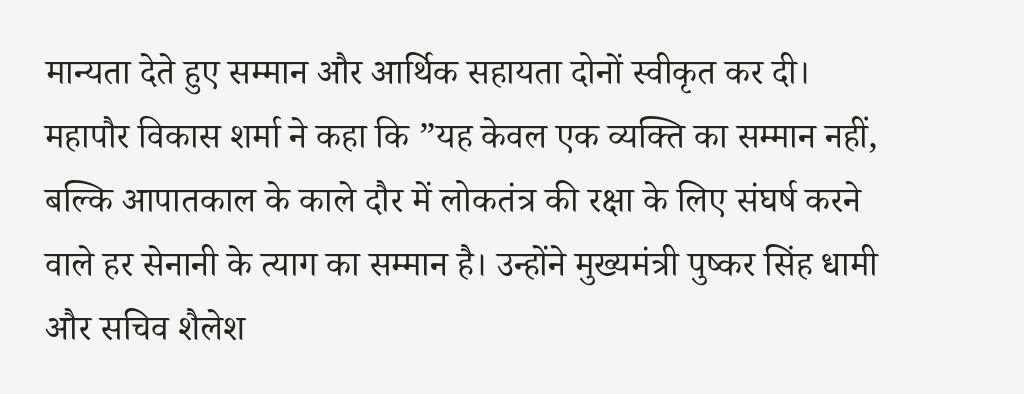मान्यता देते हुए सम्मान और आर्थिक सहायता दोनों स्वीकृत कर दी।
महापौर विकास शर्मा ने कहा कि ”यह केवल एक व्यक्ति का सम्मान नहीं, बल्कि आपातकाल के काले दौर में लोकतंत्र की रक्षा के लिए संघर्ष करने वाले हर सेनानी के त्याग का सम्मान है। उन्होंने मुख्यमंत्री पुष्कर सिंह धामी और सचिव शैलेश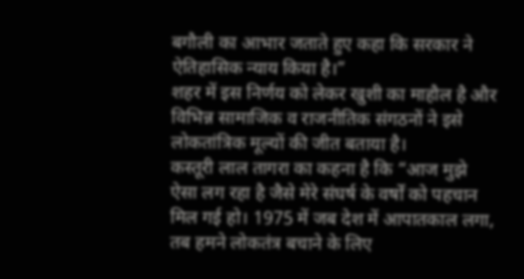बगौली का आभार जताते हुए कहा कि सरकार ने ऐतिहासिक न्याय किया है।”
शहर में इस निर्णय को लेकर खुशी का माहौल है और विभिन्न सामाजिक व राजनीतिक संगठनों ने इसे लोकतांत्रिक मूल्यों की जीत बताया है।
कस्तूरी लाल तागरा का कहना है कि “आज मुझे ऐसा लग रहा है जैसे मेरे संघर्ष के वर्षों को पहचान मिल गई हो। 1975 में जब देश में आपातकाल लगा, तब हमने लोकतंत्र बचाने के लिए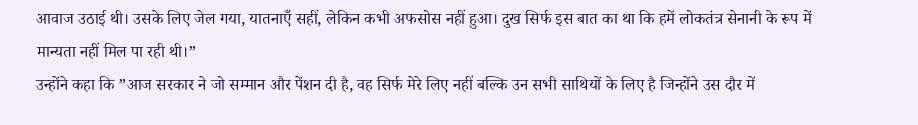आवाज उठाई थी। उसके लिए जेल गया, यातनाएँ सहीं, लेकिन कभी अफसोस नहीं हुआ। दुख सिर्फ इस बात का था कि हमें लोकतंत्र सेनानी के रूप में मान्यता नहीं मिल पा रही थी।”
उन्होंने कहा कि ”आज सरकार ने जो सम्मान और पेंशन दी है, वह सिर्फ मेरे लिए नहीं बल्कि उन सभी साथियों के लिए है जिन्होंने उस दौर में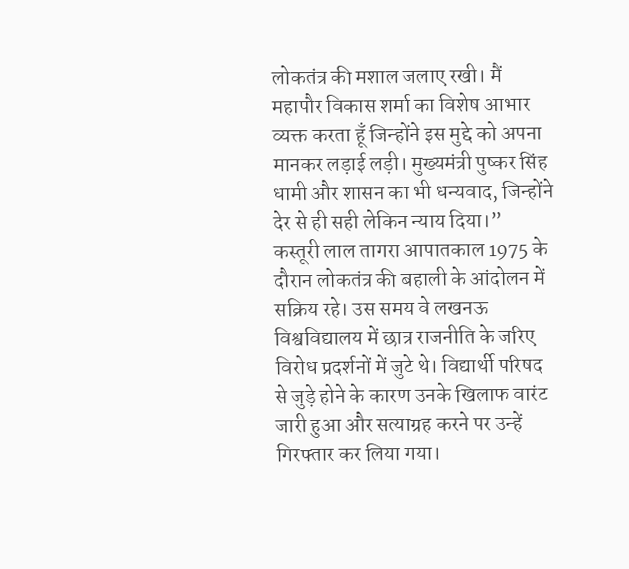लोकतंत्र की मशाल जलाए रखी। मैं महापौर विकास शर्मा का विशेष आभार व्यक्त करता हूँ जिन्होंने इस मुद्दे को अपना मानकर लड़ाई लड़ी। मुख्यमंत्री पुष्कर सिंह धामी और शासन का भी धन्यवाद, जिन्होंने देर से ही सही लेकिन न्याय दिया।”
कस्तूरी लाल तागरा आपातकाल 1975 के दौरान लोकतंत्र की बहाली के आंदोलन में सक्रिय रहे। उस समय वे लखनऊ विश्वविद्यालय में छात्र राजनीति के जरिए विरोध प्रदर्शनों में जुटे थे। विद्यार्थी परिषद से जुड़े होने के कारण उनके खिलाफ वारंट जारी हुआ और सत्याग्रह करने पर उन्हें गिरफ्तार कर लिया गया।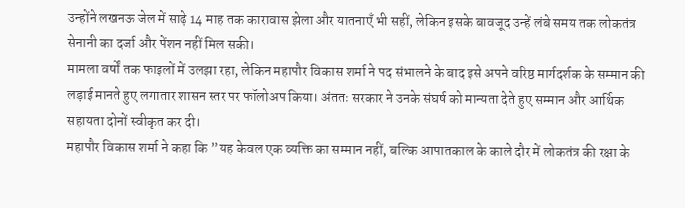उन्होंने लखनऊ जेल में साढ़े 14 माह तक कारावास झेला और यातनाएँ भी सहीं, लेकिन इसके बावजूद उन्हें लंबे समय तक लोकतंत्र सेनानी का दर्जा और पेंशन नहीं मिल सकी।
मामला वर्षों तक फाइलों में उलझा रहा, लेकिन महापौर विकास शर्मा ने पद संभालने के बाद इसे अपने वरिष्ठ मार्गदर्शक के सम्मान की लड़ाई मानते हुए लगातार शासन स्तर पर फॉलोअप किया। अंततः सरकार ने उनके संघर्ष को मान्यता देते हुए सम्मान और आर्थिक सहायता दोनों स्वीकृत कर दी।
महापौर विकास शर्मा ने कहा कि ”यह केवल एक व्यक्ति का सम्मान नहीं, बल्कि आपातकाल के काले दौर में लोकतंत्र की रक्षा के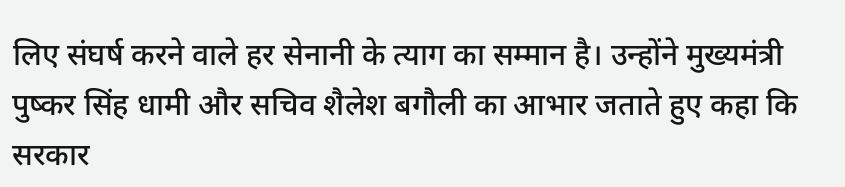लिए संघर्ष करने वाले हर सेनानी के त्याग का सम्मान है। उन्होंने मुख्यमंत्री पुष्कर सिंह धामी और सचिव शैलेश बगौली का आभार जताते हुए कहा कि सरकार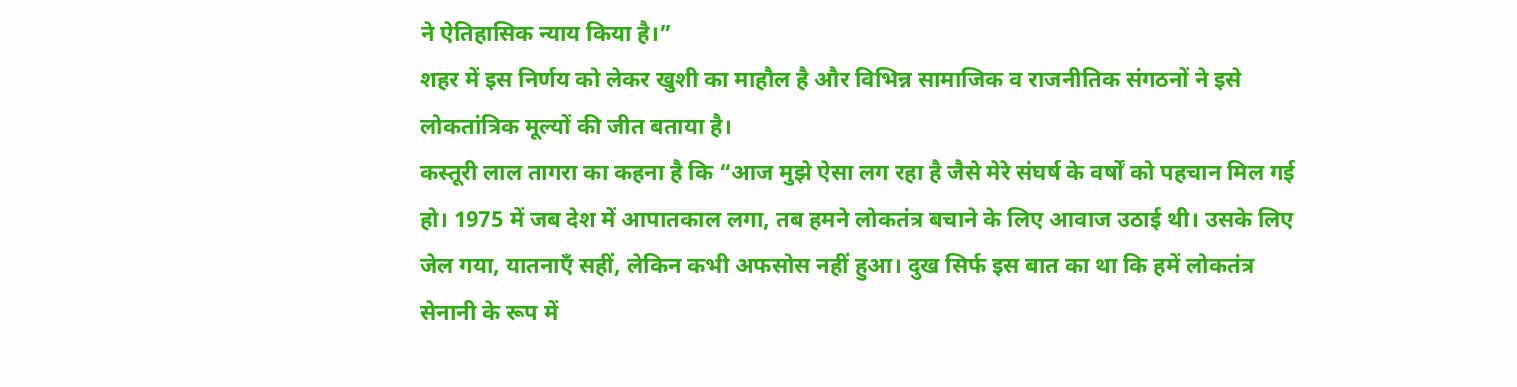ने ऐतिहासिक न्याय किया है।”
शहर में इस निर्णय को लेकर खुशी का माहौल है और विभिन्न सामाजिक व राजनीतिक संगठनों ने इसे लोकतांत्रिक मूल्यों की जीत बताया है।
कस्तूरी लाल तागरा का कहना है कि “आज मुझे ऐसा लग रहा है जैसे मेरे संघर्ष के वर्षों को पहचान मिल गई हो। 1975 में जब देश में आपातकाल लगा, तब हमने लोकतंत्र बचाने के लिए आवाज उठाई थी। उसके लिए जेल गया, यातनाएँ सहीं, लेकिन कभी अफसोस नहीं हुआ। दुख सिर्फ इस बात का था कि हमें लोकतंत्र सेनानी के रूप में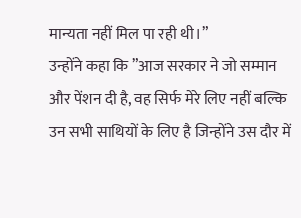मान्यता नहीं मिल पा रही थी।”
उन्होंने कहा कि ”आज सरकार ने जो सम्मान और पेंशन दी है, वह सिर्फ मेरे लिए नहीं बल्कि उन सभी साथियों के लिए है जिन्होंने उस दौर में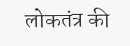लोकतंत्र की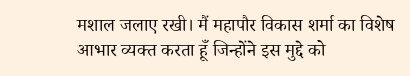मशाल जलाए रखी। मैं महापौर विकास शर्मा का विशेष आभार व्यक्त करता हूँ जिन्होंने इस मुद्दे को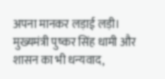अपना मानकर लड़ाई लड़ी। मुख्यमंत्री पुष्कर सिंह धामी और शासन का भी धन्यवाद,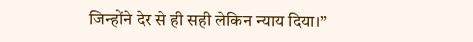जिन्होंने देर से ही सही लेकिन न्याय दिया।”